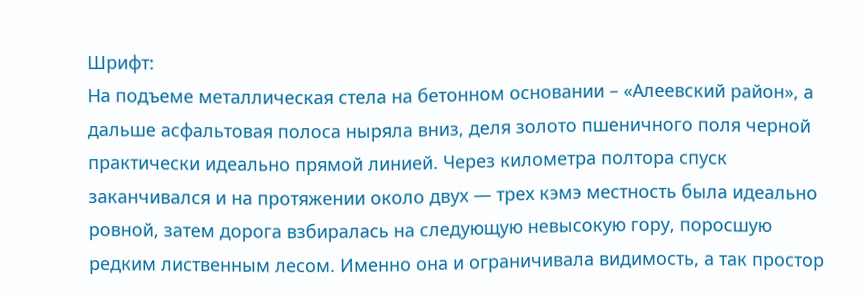Шрифт:
На подъеме металлическая стела на бетонном основании – «Алеевский район», а дальше асфальтовая полоса ныряла вниз, деля золото пшеничного поля черной практически идеально прямой линией. Через километра полтора спуск заканчивался и на протяжении около двух — трех кэмэ местность была идеально ровной, затем дорога взбиралась на следующую невысокую гору, поросшую редким лиственным лесом. Именно она и ограничивала видимость, а так простор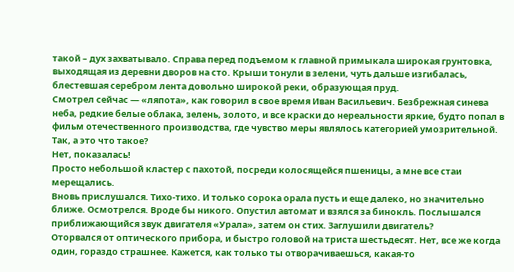такой – дух захватывало. Справа перед подъемом к главной примыкала широкая грунтовка, выходящая из деревни дворов на сто. Крыши тонули в зелени, чуть дальше изгибалась, блестевшая серебром лента довольно широкой реки, образующая пруд.
Смотрел сейчас — «ляпота», как говорил в свое время Иван Васильевич. Безбрежная синева неба, редкие белые облака, зелень, золото, и все краски до нереальности яркие, будто попал в фильм отечественного производства, где чувство меры являлось категорией умозрительной.
Так, а это что такое?
Нет, показалась!
Просто небольшой кластер с пахотой, посреди колосящейся пшеницы, а мне все стаи мерещались.
Вновь прислушался. Тихо-тихо. И только сорока орала пусть и еще далеко, но значительно ближе. Осмотрелся. Вроде бы никого. Опустил автомат и взялся за бинокль. Послышался приближающийся звук двигателя «Урала», затем он стих. Заглушили двигатель?
Оторвался от оптического прибора, и быстро головой на триста шестьдесят. Нет, все же когда один, гораздо страшнее. Кажется, как только ты отворачиваешься, какая-то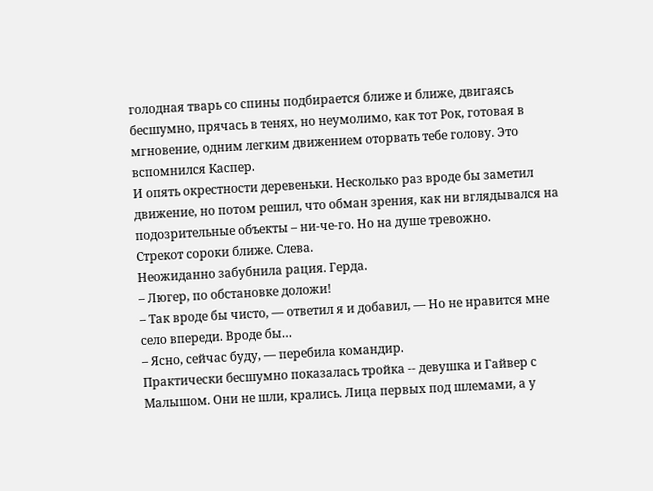голодная тварь со спины подбирается ближе и ближе, двигаясь бесшумно, прячась в тенях, но неумолимо, как тот Рок, готовая в мгновение, одним легким движением оторвать тебе голову. Это вспомнился Каспер.
И опять окрестности деревеньки. Несколько раз вроде бы заметил движение, но потом решил, что обман зрения, как ни вглядывался на подозрительные объекты – ни-че-го. Но на душе тревожно.
Стрекот сороки ближе. Слева.
Неожиданно забубнила рация. Герда.
– Люгер, по обстановке доложи!
– Так вроде бы чисто, — ответил я и добавил, — Но не нравится мне село впереди. Вроде бы…
– Ясно, сейчас буду, — перебила командир.
Практически бесшумно показалась тройка -- девушка и Гайвер с Малышом. Они не шли, крались. Лица первых под шлемами, а у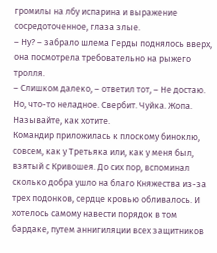громилы на лбу испарина и выражение сосредоточенное, глаза злые.
– Ну? – забрало шлема Герды поднялось вверх, она посмотрела требовательно на рыжего тролля.
– Слишком далеко, – ответил тот, – Не достаю. Но, что-то неладное. Свербит. Чуйка. Жопа. Называйте, как хотите.
Командир приложилась к плоскому биноклю, совсем, как у Третьяка или, как у меня был, взятый с Кривошея. До сих пор, вспоминал сколько добра ушло на благо Княжества из-за трех подонков, сердце кровью обливалось. И хотелось самому навести порядок в том бардаке, путем аннигиляции всех защитников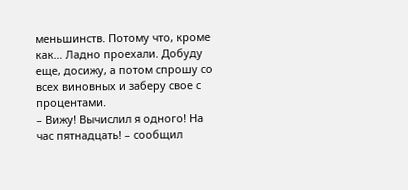меньшинств. Потому что, кроме как… Ладно проехали. Добуду еще, досижу, а потом спрошу со всех виновных и заберу свое с процентами.
– Вижу! Вычислил я одного! На час пятнадцать! – сообщил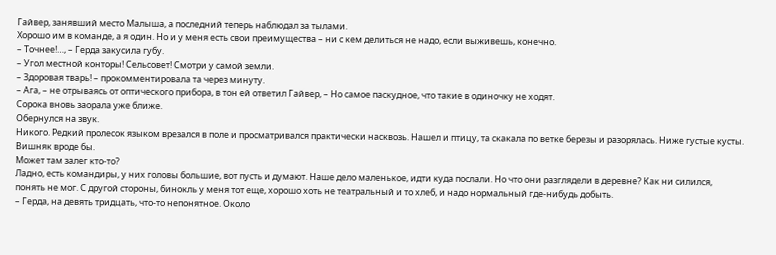Гайвер, занявший место Малыша, а последний теперь наблюдал за тылами.
Хорошо им в команде, а я один. Но и у меня есть свои преимущества – ни с кем делиться не надо, если выживешь, конечно.
– Точнее!…, – Герда закусила губу.
– Угол местной конторы! Сельсовет! Смотри у самой земли.
– Здоровая тварь! – прокомментировала та через минуту.
– Ага, – не отрываясь от оптического прибора, в тон ей ответил Гайвер, – Но самое паскудное, что такие в одиночку не ходят.
Сорока вновь заорала уже ближе.
Обернулся на звук.
Никого. Редкий пролесок языком врезался в поле и просматривался практически насквозь. Нашел и птицу, та скакала по ветке березы и разорялась. Ниже густые кусты. Вишняк вроде бы.
Может там залег кто-то?
Ладно, есть командиры, у них головы большие, вот пусть и думают. Наше дело маленькое, идти куда послали. Но что они разглядели в деревне? Как ни силился, понять не мог. С другой стороны, бинокль у меня тот еще, хорошо хоть не театральный и то хлеб, и надо нормальный где-нибудь добыть.
– Герда, на девять тридцать, что-то непонятное. Около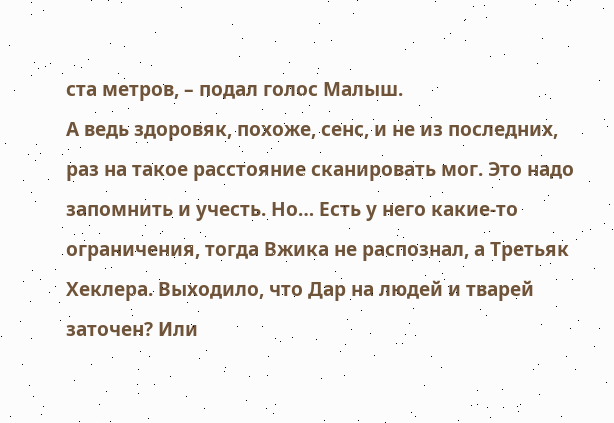ста метров, – подал голос Малыш.
А ведь здоровяк, похоже, сенс, и не из последних, раз на такое расстояние сканировать мог. Это надо запомнить и учесть. Но… Есть у него какие-то ограничения, тогда Вжика не распознал, а Третьяк Хеклера. Выходило, что Дар на людей и тварей заточен? Или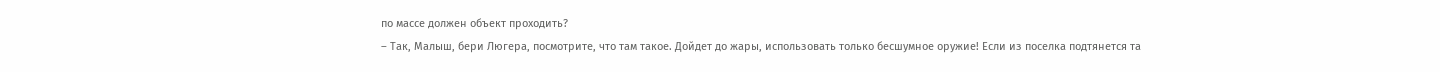по массе должен объект проходить?
– Так, Малыш, бери Люгера, посмотрите, что там такое. Дойдет до жары, использовать только бесшумное оружие! Если из поселка подтянется та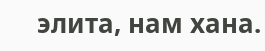элита, нам хана.